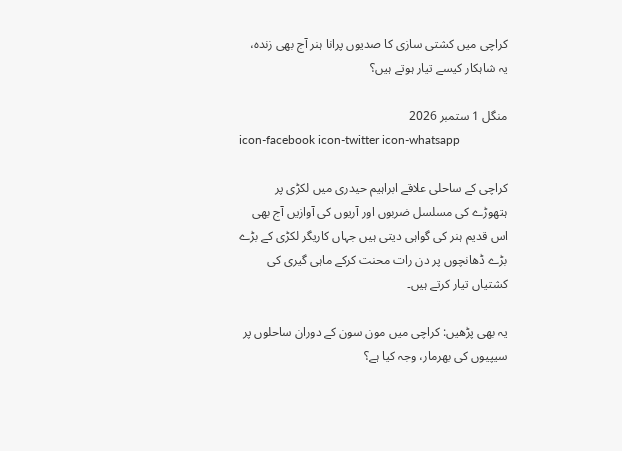کراچی میں کشتی سازی کا صدیوں پرانا ہنر آج بھی زندہ، یہ شاہکار کیسے تیار ہوتے ہیں؟

منگل 1 ستمبر 2026
icon-facebook icon-twitter icon-whatsapp

کراچی کے ساحلی علاقے ابراہیم حیدری میں لکڑی پر ہتھوڑے کی مسلسل ضربوں اور آریوں کی آوازیں آج بھی اس قدیم ہنر کی گواہی دیتی ہیں جہاں کاریگر لکڑی کے بڑے بڑے ڈھانچوں پر دن رات محنت کرکے ماہی گیری کی کشتیاں تیار کرتے ہیں۔

یہ بھی پڑھیں: کراچی میں مون سون کے دوران ساحلوں پر سیپیوں کی بھرمار، وجہ کیا ہے؟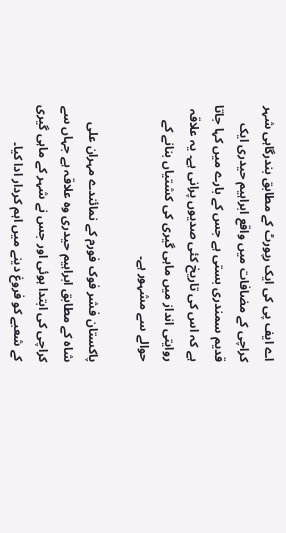اے ایف پی کی ایک رپورٹ کے مطابق بندرگاہی شہر کراچی کے مضافات میں واقع ابراہیم حیدری ایک قدیم سمندری بستی ہے جس کے بارے میں کہا جاتا ہے کہ اس کی تاریخ کئی صدیوں پرانی ہے۔ یہ علاقہ روایتی انداز میں ماہی گیری کی کشتیاں بنانے کے حوالے سے مشہور ہے۔

پاکستان فشر فوک فورم کے نمائندے مہران علی شاہ کے مطابق ابراہیم حیدری وہ علاقہ ہے جہاں سے کراچی کی ابتدا ہوئی اور جس نے شہر کے ماہی گیری کے شعبے کو فروغ دینے میں اہم کردار ادا کیا۔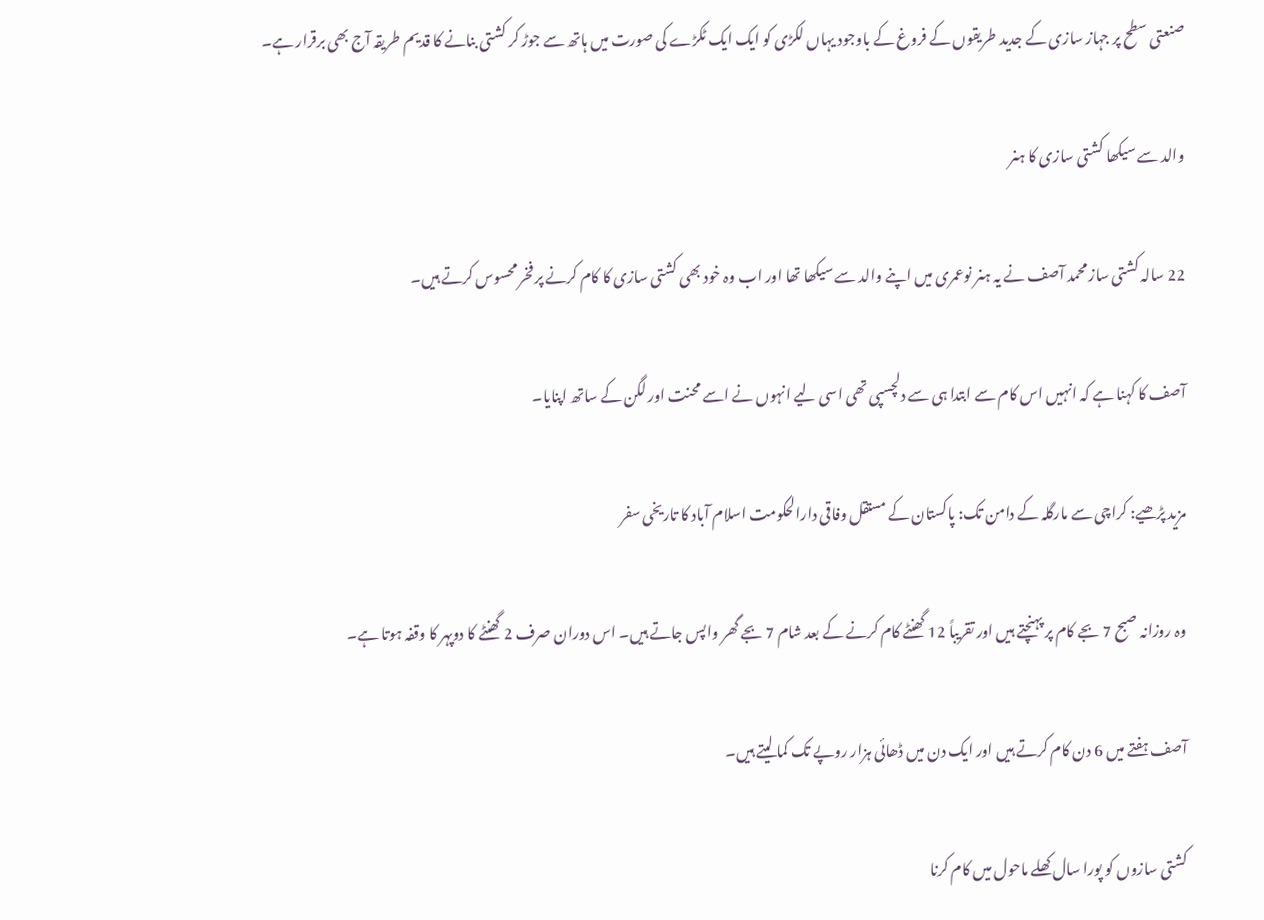صنعتی سطح پر جہاز سازی کے جدید طریقوں کے فروغ کے باوجود یہاں لکڑی کو ایک ایک ٹکڑے کی صورت میں ہاتھ سے جوڑ کر کشتی بنانے کا قدیم طریقہ آج بھی برقرار ہے۔

والد سے سیکھا کشتی سازی کا ہنر

22 سالہ کشتی ساز محمد آصف نے یہ ہنر نوعمری میں اپنے والد سے سیکھا تھا اور اب وہ خود بھی کشتی سازی کا کام کرنے پر فخر محسوس کرتے ہیں۔

آصف کا کہنا ہے کہ انہیں اس کام سے ابتدا ہی سے دلچسپی تھی اسی لیے انہوں نے اسے محنت اور لگن کے ساتھ اپنایا۔

مزید پڑھیے: کراچی سے مارگلہ کے دامن تک: پاکستان کے مستقل وفاقی دارالحکومت اسلام آباد کا تاریخی سفر

وہ روزانہ صبح 7 بجے کام پر پہنچتے ہیں اور تقریباً 12 گھنٹے کام کرنے کے بعد شام 7 بجے گھر واپس جاتے ہیں۔ اس دوران صرف 2 گھنٹے کا دوپہر کا وقفہ ہوتا ہے۔

آصف ہفتے میں 6 دن کام کرتے ہیں اور ایک دن میں ڈھائی ہزار روپے تک کما لیتے ہیں۔

کشتی سازوں کو پورا سال کھلے ماحول میں کام کرنا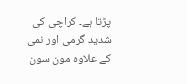پڑتا ہے۔ کراچی کی شدید گرمی اور نمی کے علاوہ مون سون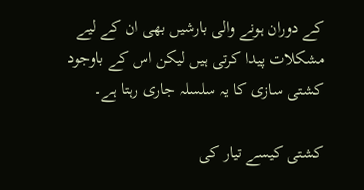کے دوران ہونے والی بارشیں بھی ان کے لیے مشکلات پیدا کرتی ہیں لیکن اس کے باوجود کشتی سازی کا یہ سلسلہ جاری رہتا ہے۔

کشتی کیسے تیار کی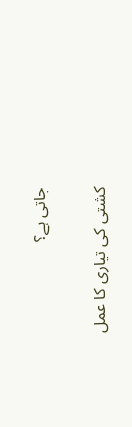جاتی ہے؟

کشتی کی تیاری کا عمل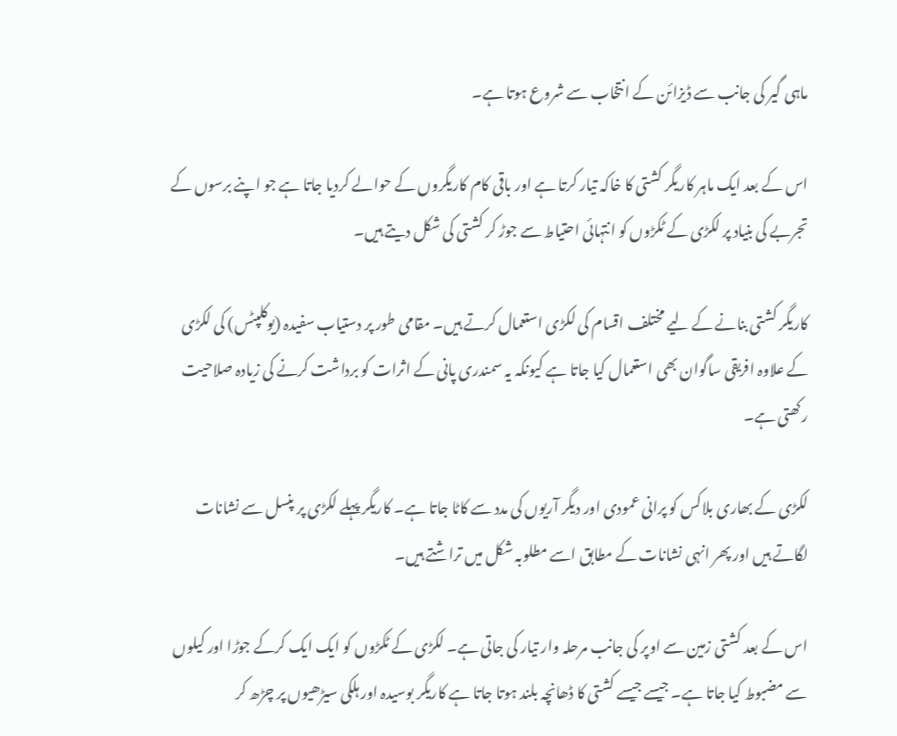ماہی گیر کی جانب سے ڈیزائن کے انتخاب سے شروع ہوتا ہے۔

اس کے بعد ایک ماہر کاریگر کشتی کا خاکہ تیار کرتا ہے اور باقی کام کاریگروں کے حوالے کردیا جاتا ہے جو اپنے برسوں کے تجربے کی بنیاد پر لکڑی کے ٹکڑوں کو انتہائی احتیاط سے جوڑ کر کشتی کی شکل دیتے ہیں۔

کاریگر کشتی بنانے کے لیے مختلف اقسام کی لکڑی استعمال کرتے ہیں۔ مقامی طور پر دستیاب سفیدہ (یوکلپٹس) کی لکڑی کے علاوہ افریقی ساگوان بھی استعمال کیا جاتا ہے کیونکہ یہ سمندری پانی کے اثرات کو برداشت کرنے کی زیادہ صلاحیت رکھتی ہے۔

لکڑی کے بھاری بلاکس کو پرانی عمودی اور دیگر آریوں کی مدد سے کاٹا جاتا ہے۔ کاریگر پہلے لکڑی پر پنسل سے نشانات لگاتے ہیں اور پھر انہی نشانات کے مطابق اسے مطلوبہ شکل میں تراشتے ہیں۔

اس کے بعد کشتی زمین سے اوپر کی جانب مرحلہ وار تیار کی جاتی ہے۔ لکڑی کے ٹکڑوں کو ایک ایک کرکے جوڑا اور کیلوں سے مضبوط کیا جاتا ہے۔ جیسے جیسے کشتی کا ڈھانچہ بلند ہوتا جاتا ہے کاریگر بوسیدہ اور ہلکی سیڑھیوں پر چڑھ کر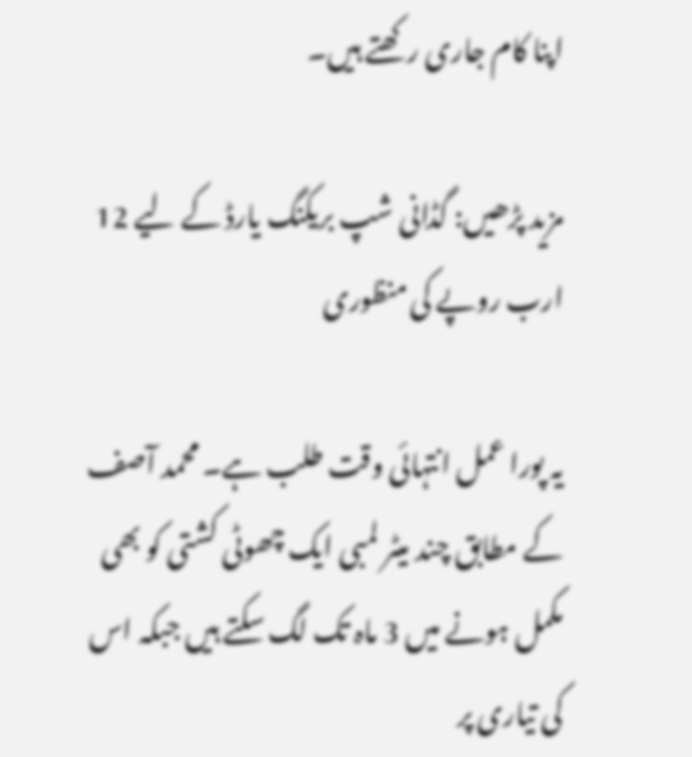اپنا کام جاری رکھتے ہیں۔

مزید پڑھیں: گڈانی شپ بریکنگ یارڈ کے لیے 12 ارب روپے کی منظوری

یہ پورا عمل انتہائی وقت طلب ہے۔ محمد آصف کے مطابق چند میٹر لمبی ایک چھوٹی کشتی کو بھی مکمل ہونے میں 3 ماہ تک لگ سکتے ہیں جبکہ اس کی تیاری پر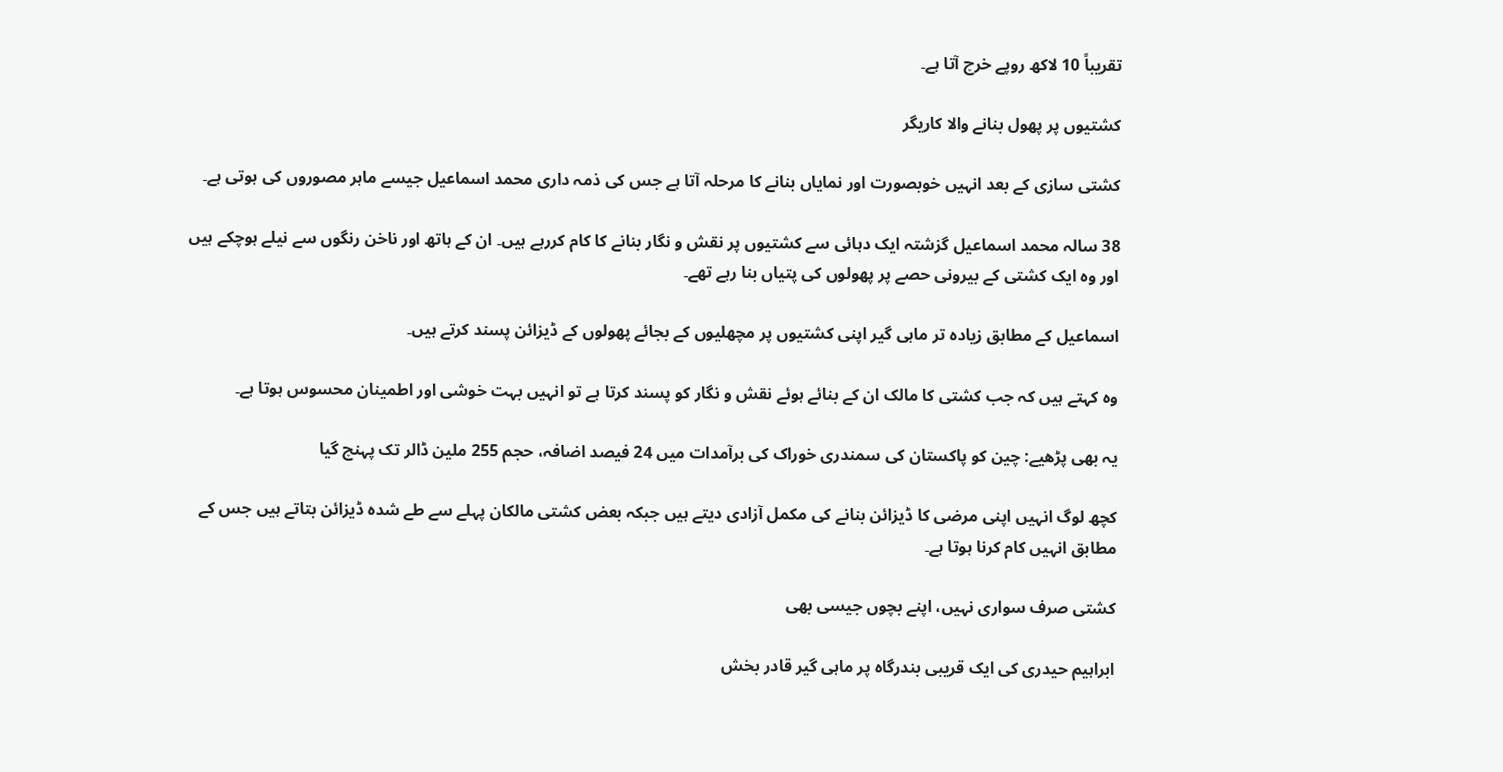تقریباً 10 لاکھ روپے خرچ آتا ہے۔

کشتیوں پر پھول بنانے والا کاریگر

کشتی سازی کے بعد انہیں خوبصورت اور نمایاں بنانے کا مرحلہ آتا ہے جس کی ذمہ داری محمد اسماعیل جیسے ماہر مصوروں کی ہوتی ہے۔

38 سالہ محمد اسماعیل گزشتہ ایک دہائی سے کشتیوں پر نقش و نگار بنانے کا کام کررہے ہیں۔ ان کے ہاتھ اور ناخن رنگوں سے نیلے ہوچکے ہیں اور وہ ایک کشتی کے بیرونی حصے پر پھولوں کی پتیاں بنا رہے تھے۔

اسماعیل کے مطابق زیادہ تر ماہی گیر اپنی کشتیوں پر مچھلیوں کے بجائے پھولوں کے ڈیزائن پسند کرتے ہیں۔

وہ کہتے ہیں کہ جب کشتی کا مالک ان کے بنائے ہوئے نقش و نگار کو پسند کرتا ہے تو انہیں بہت خوشی اور اطمینان محسوس ہوتا ہے۔

یہ بھی پڑھیے: چین کو پاکستان کی سمندری خوراک کی برآمدات میں 24 فیصد اضافہ، حجم 255 ملین ڈالر تک پہنچ گیا

کچھ لوگ انہیں اپنی مرضی کا ڈیزائن بنانے کی مکمل آزادی دیتے ہیں جبکہ بعض کشتی مالکان پہلے سے طے شدہ ڈیزائن بتاتے ہیں جس کے مطابق انہیں کام کرنا ہوتا ہے۔

کشتی صرف سواری نہیں، اپنے بچوں جیسی بھی

ابراہیم حیدری کی ایک قریبی بندرگاہ پر ماہی گیر قادر بخش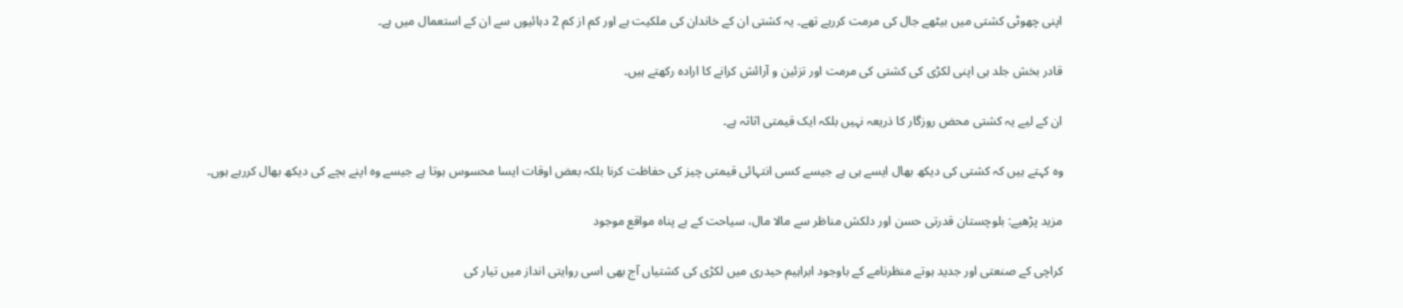اپنی چھوٹی کشتی میں بیٹھے جال کی مرمت کررہے تھے۔ یہ کشتی ان کے خاندان کی ملکیت ہے اور کم از کم 2 دہائیوں سے ان کے استعمال میں ہے۔

قادر بخش جلد ہی اپنی لکڑی کی کشتی کی مرمت اور تزئین و آرائش کرانے کا ارادہ رکھتے ہیں۔

ان کے لیے یہ کشتی محض روزگار کا ذریعہ نہیں بلکہ ایک قیمتی اثاثہ ہے۔

وہ کہتے ہیں کہ کشتی کی دیکھ بھال ایسے ہی ہے جیسے کسی انتہائی قیمتی چیز کی حفاظت کرنا بلکہ بعض اوقات ایسا محسوس ہوتا ہے جیسے وہ اپنے بچے کی دیکھ بھال کررہے ہوں۔

مزید پڑھیے: بلوچستان قدرتی حسن اور دلکش مناظر سے مالا مال، سیاحت کے بے پناہ مواقع موجود

کراچی کے صنعتی اور جدید ہوتے منظرنامے کے باوجود ابراہیم حیدری میں لکڑی کی کشتیاں آج بھی اسی روایتی انداز میں تیار کی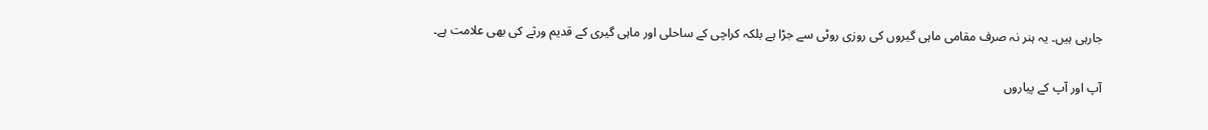جارہی ہیں۔ یہ ہنر نہ صرف مقامی ماہی گیروں کی روزی روٹی سے جڑا ہے بلکہ کراچی کے ساحلی اور ماہی گیری کے قدیم ورثے کی بھی علامت ہے۔

آپ اور آپ کے پیاروں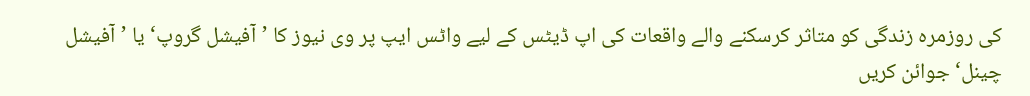کی روزمرہ زندگی کو متاثر کرسکنے والے واقعات کی اپ ڈیٹس کے لیے واٹس ایپ پر وی نیوز کا ’آفیشل گروپ‘ یا ’آفیشل چینل‘ جوائن کریں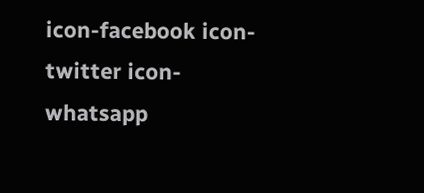icon-facebook icon-twitter icon-whatsapp